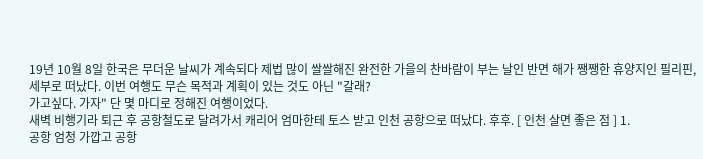19년 10월 8일 한국은 무더운 날씨가 계속되다 제법 많이 쌀쌀해진 완전한 가을의 찬바람이 부는 날인 반면 해가 쨍쨍한 휴양지인 필리핀, 세부로 떠났다. 이번 여행도 무슨 목적과 계획이 있는 것도 아닌 "갈래?
가고싶다. 가자" 단 몇 마디로 정해진 여행이었다.
새벽 비행기라 퇴근 후 공항철도로 달려가서 캐리어 엄마한테 토스 받고 인천 공항으로 떠났다. 후후. [ 인천 살면 좋은 점 ] 1.
공항 엄청 가깝고 공항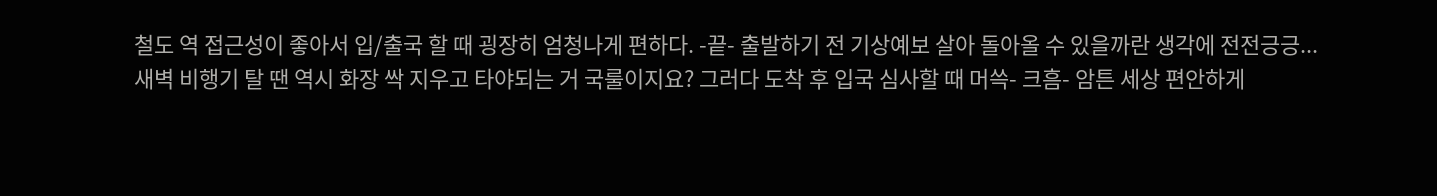철도 역 접근성이 좋아서 입/출국 할 때 굉장히 엄청나게 편하다. -끝- 출발하기 전 기상예보 살아 돌아올 수 있을까란 생각에 전전긍긍...
새벽 비행기 탈 땐 역시 화장 싹 지우고 타야되는 거 국룰이지요? 그러다 도착 후 입국 심사할 때 머쓱- 크흠- 암튼 세상 편안하게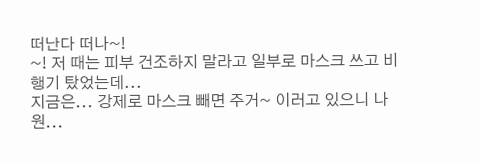떠난다 떠나~!
~! 저 때는 피부 건조하지 말라고 일부로 마스크 쓰고 비행기 탔었는데...
지금은... 강제로 마스크 빼면 주거~ 이러고 있으니 나원...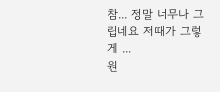참... 정말 너무나 그립네요 저때가 그렇게 ...
원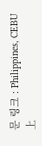문 링크 : Philippines, CEBU 上